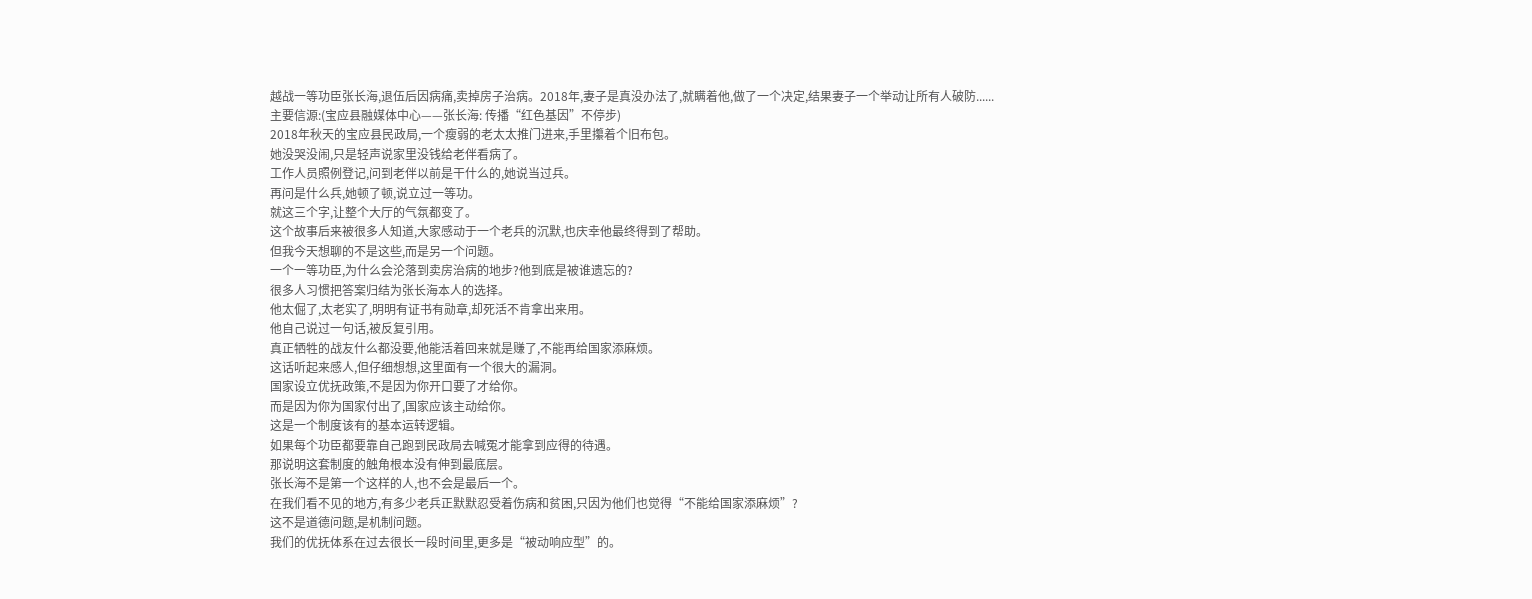越战一等功臣张长海,退伍后因病痛,卖掉房子治病。2018年,妻子是真没办法了,就瞒着他,做了一个决定,结果妻子一个举动让所有人破防......
主要信源:(宝应县融媒体中心——张长海: 传播“红色基因”不停步)
2018年秋天的宝应县民政局,一个瘦弱的老太太推门进来,手里攥着个旧布包。
她没哭没闹,只是轻声说家里没钱给老伴看病了。
工作人员照例登记,问到老伴以前是干什么的,她说当过兵。
再问是什么兵,她顿了顿,说立过一等功。
就这三个字,让整个大厅的气氛都变了。
这个故事后来被很多人知道,大家感动于一个老兵的沉默,也庆幸他最终得到了帮助。
但我今天想聊的不是这些,而是另一个问题。
一个一等功臣,为什么会沦落到卖房治病的地步?他到底是被谁遗忘的?
很多人习惯把答案归结为张长海本人的选择。
他太倔了,太老实了,明明有证书有勋章,却死活不肯拿出来用。
他自己说过一句话,被反复引用。
真正牺牲的战友什么都没要,他能活着回来就是赚了,不能再给国家添麻烦。
这话听起来感人,但仔细想想,这里面有一个很大的漏洞。
国家设立优抚政策,不是因为你开口要了才给你。
而是因为你为国家付出了,国家应该主动给你。
这是一个制度该有的基本运转逻辑。
如果每个功臣都要靠自己跑到民政局去喊冤才能拿到应得的待遇。
那说明这套制度的触角根本没有伸到最底层。
张长海不是第一个这样的人,也不会是最后一个。
在我们看不见的地方,有多少老兵正默默忍受着伤病和贫困,只因为他们也觉得“不能给国家添麻烦”?
这不是道德问题,是机制问题。
我们的优抚体系在过去很长一段时间里,更多是“被动响应型”的。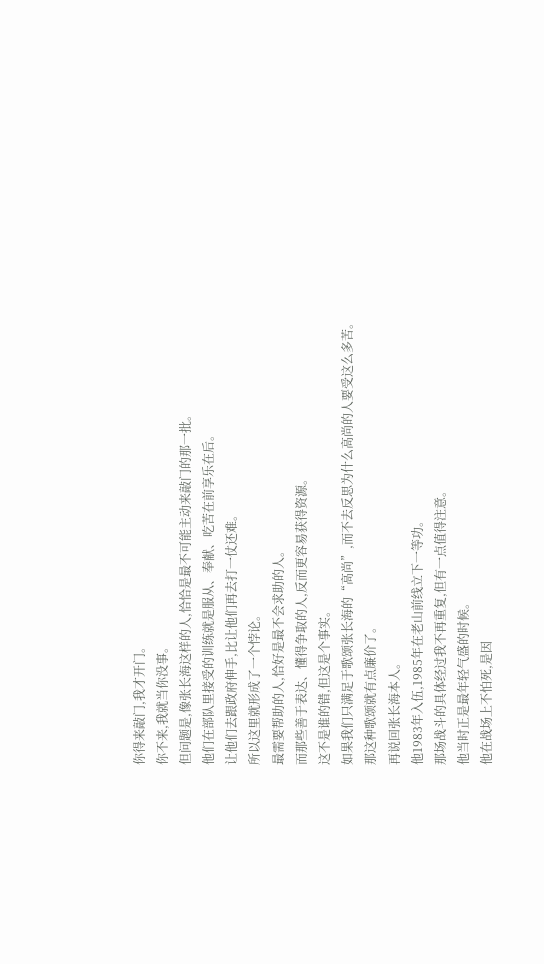你得来敲门,我才开门。
你不来,我就当你没事。
但问题是,像张长海这样的人,恰恰是最不可能主动来敲门的那一批。
他们在部队里接受的训练就是服从、奉献、吃苦在前享乐在后。
让他们去跟政府伸手,比让他们再去打一仗还难。
所以这里就形成了一个悖论。
最需要帮助的人,恰好是最不会求助的人。
而那些善于表达、懂得争取的人,反而更容易获得资源。
这不是谁的错,但这是个事实。
如果我们只满足于歌颂张长海的“高尚”,而不去反思为什么高尚的人要受这么多苦。
那这种歌颂就有点廉价了。
再说回张长海本人。
他1983年入伍,1985年在老山前线立下一等功。
那场战斗的具体经过我不再重复,但有一点值得注意。
他当时正是最年轻气盛的时候。
他在战场上不怕死,是因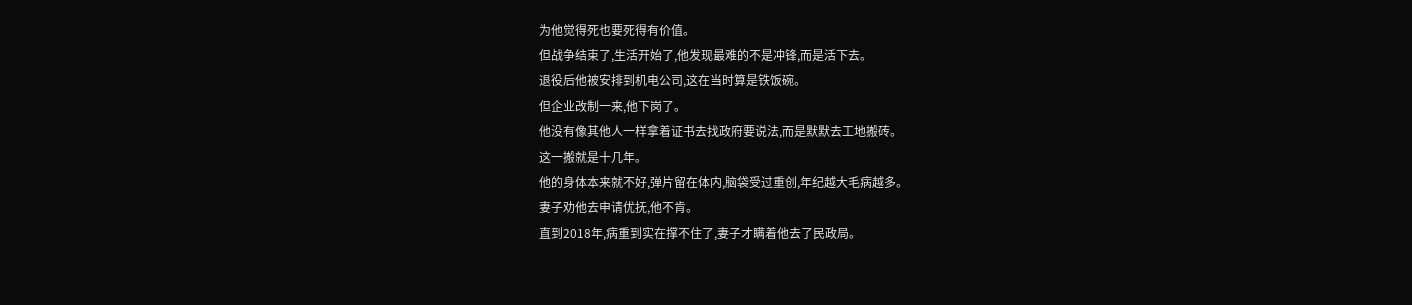为他觉得死也要死得有价值。
但战争结束了,生活开始了,他发现最难的不是冲锋,而是活下去。
退役后他被安排到机电公司,这在当时算是铁饭碗。
但企业改制一来,他下岗了。
他没有像其他人一样拿着证书去找政府要说法,而是默默去工地搬砖。
这一搬就是十几年。
他的身体本来就不好,弹片留在体内,脑袋受过重创,年纪越大毛病越多。
妻子劝他去申请优抚,他不肯。
直到2018年,病重到实在撑不住了,妻子才瞒着他去了民政局。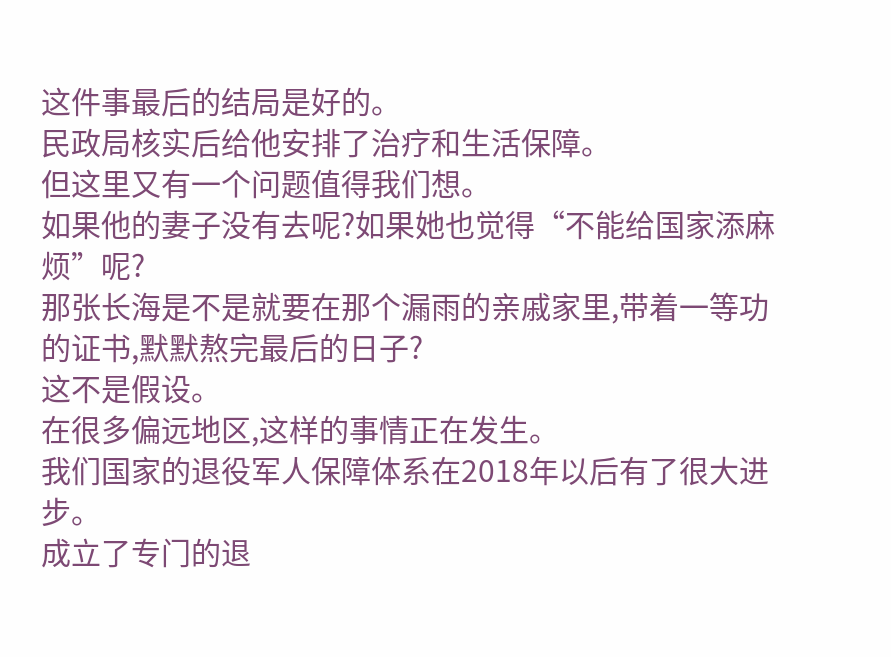这件事最后的结局是好的。
民政局核实后给他安排了治疗和生活保障。
但这里又有一个问题值得我们想。
如果他的妻子没有去呢?如果她也觉得“不能给国家添麻烦”呢?
那张长海是不是就要在那个漏雨的亲戚家里,带着一等功的证书,默默熬完最后的日子?
这不是假设。
在很多偏远地区,这样的事情正在发生。
我们国家的退役军人保障体系在2018年以后有了很大进步。
成立了专门的退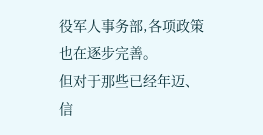役军人事务部,各项政策也在逐步完善。
但对于那些已经年迈、信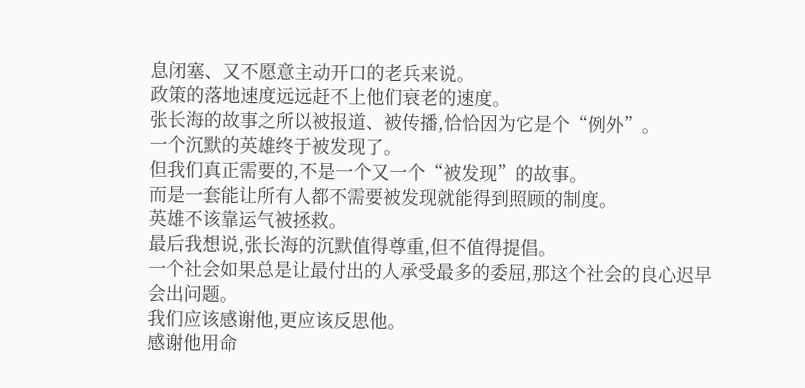息闭塞、又不愿意主动开口的老兵来说。
政策的落地速度远远赶不上他们衰老的速度。
张长海的故事之所以被报道、被传播,恰恰因为它是个“例外”。
一个沉默的英雄终于被发现了。
但我们真正需要的,不是一个又一个“被发现”的故事。
而是一套能让所有人都不需要被发现就能得到照顾的制度。
英雄不该靠运气被拯救。
最后我想说,张长海的沉默值得尊重,但不值得提倡。
一个社会如果总是让最付出的人承受最多的委屈,那这个社会的良心迟早会出问题。
我们应该感谢他,更应该反思他。
感谢他用命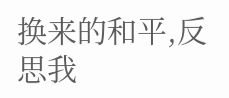换来的和平,反思我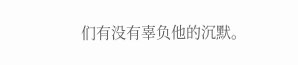们有没有辜负他的沉默。